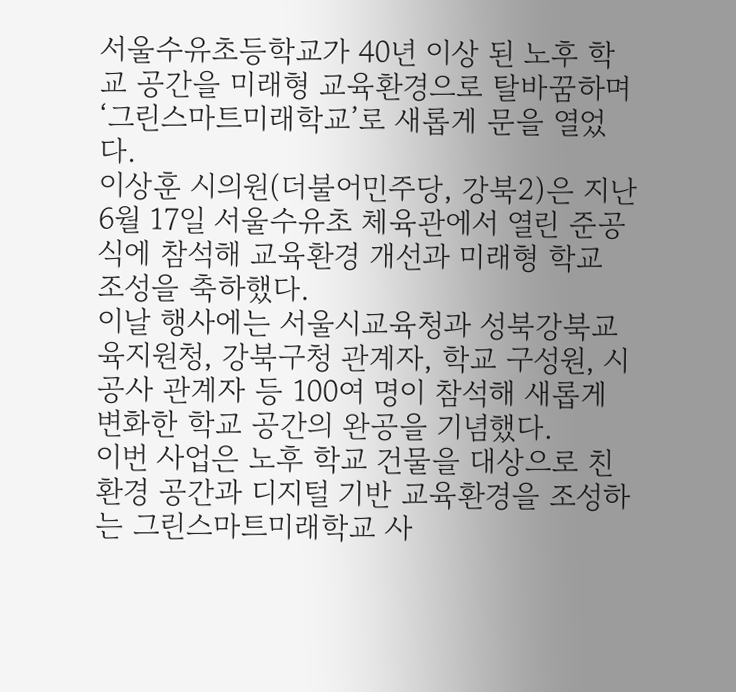서울수유초등학교가 40년 이상 된 노후 학교 공간을 미래형 교육환경으로 탈바꿈하며 ‘그린스마트미래학교’로 새롭게 문을 열었다.
이상훈 시의원(더불어민주당, 강북2)은 지난 6월 17일 서울수유초 체육관에서 열린 준공식에 참석해 교육환경 개선과 미래형 학교 조성을 축하했다.
이날 행사에는 서울시교육청과 성북강북교육지원청, 강북구청 관계자, 학교 구성원, 시공사 관계자 등 100여 명이 참석해 새롭게 변화한 학교 공간의 완공을 기념했다.
이번 사업은 노후 학교 건물을 대상으로 친환경 공간과 디지털 기반 교육환경을 조성하는 그린스마트미래학교 사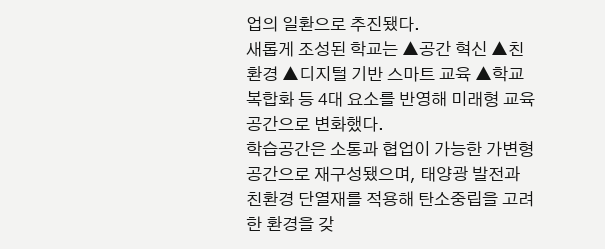업의 일환으로 추진됐다.
새롭게 조성된 학교는 ▲공간 혁신 ▲친환경 ▲디지털 기반 스마트 교육 ▲학교 복합화 등 4대 요소를 반영해 미래형 교육공간으로 변화했다.
학습공간은 소통과 협업이 가능한 가변형 공간으로 재구성됐으며, 태양광 발전과 친환경 단열재를 적용해 탄소중립을 고려한 환경을 갖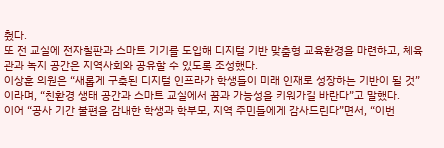췄다.
또 전 교실에 전자칠판과 스마트 기기를 도입해 디지털 기반 맞춤형 교육환경을 마련하고, 체육관과 녹지 공간은 지역사회와 공유할 수 있도록 조성했다.
이상훈 의원은 “새롭게 구축된 디지털 인프라가 학생들이 미래 인재로 성장하는 기반이 될 것”이라며, “친환경 생태 공간과 스마트 교실에서 꿈과 가능성을 키워가길 바란다”고 말했다.
이어 “공사 기간 불편을 감내한 학생과 학부모, 지역 주민들에게 감사드린다”면서, “이번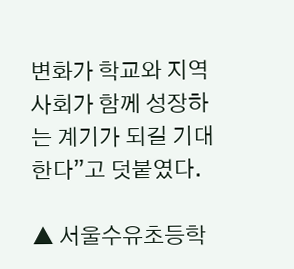변화가 학교와 지역사회가 함께 성장하는 계기가 되길 기대한다”고 덧붙였다.

▲ 서울수유초등학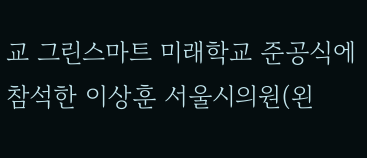교 그린스마트 미래학교 준공식에 참석한 이상훈 서울시의원(왼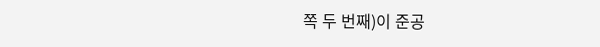쪽 두 번째)이 준공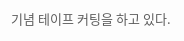기념 테이프 커팅을 하고 있다.